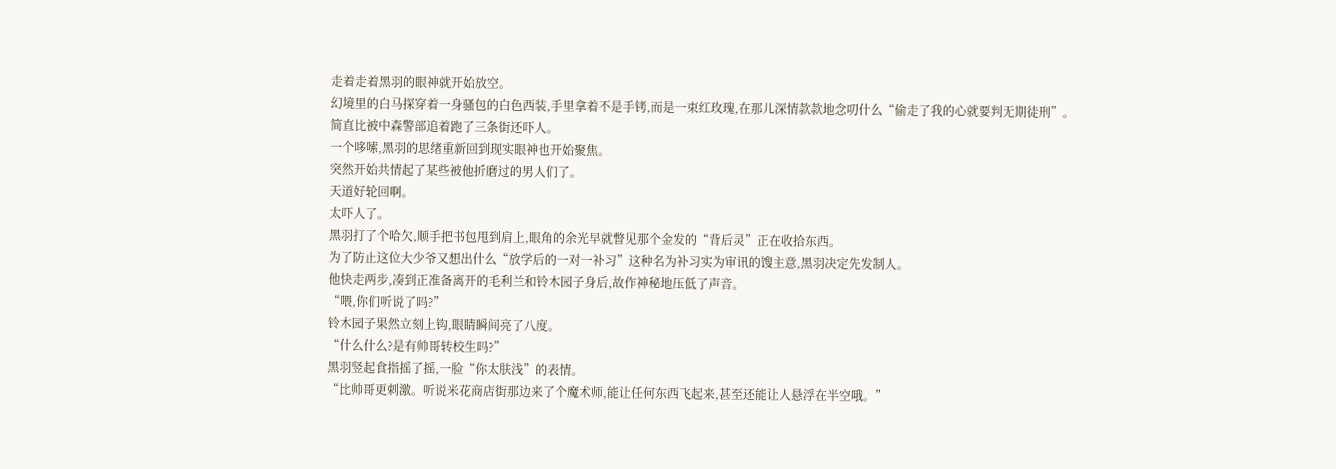走着走着黑羽的眼神就开始放空。
幻境里的白马探穿着一身骚包的白色西装,手里拿着不是手铐,而是一束红玫瑰,在那儿深情款款地念叨什么“偷走了我的心就要判无期徒刑”。
简直比被中森警部追着跑了三条街还吓人。
一个哆嗦,黑羽的思绪重新回到现实眼神也开始聚焦。
突然开始共情起了某些被他折磨过的男人们了。
天道好轮回啊。
太吓人了。
黑羽打了个哈欠,顺手把书包甩到肩上,眼角的余光早就瞥见那个金发的“背后灵”正在收拾东西。
为了防止这位大少爷又想出什么“放学后的一对一补习”这种名为补习实为审讯的馊主意,黑羽决定先发制人。
他快走两步,凑到正准备离开的毛利兰和铃木园子身后,故作神秘地压低了声音。
“喂,你们听说了吗?”
铃木园子果然立刻上钩,眼睛瞬间亮了八度。
“什么什么?是有帅哥转校生吗?”
黑羽竖起食指摇了摇,一脸“你太肤浅”的表情。
“比帅哥更刺激。听说米花商店街那边来了个魔术师,能让任何东西飞起来,甚至还能让人悬浮在半空哦。”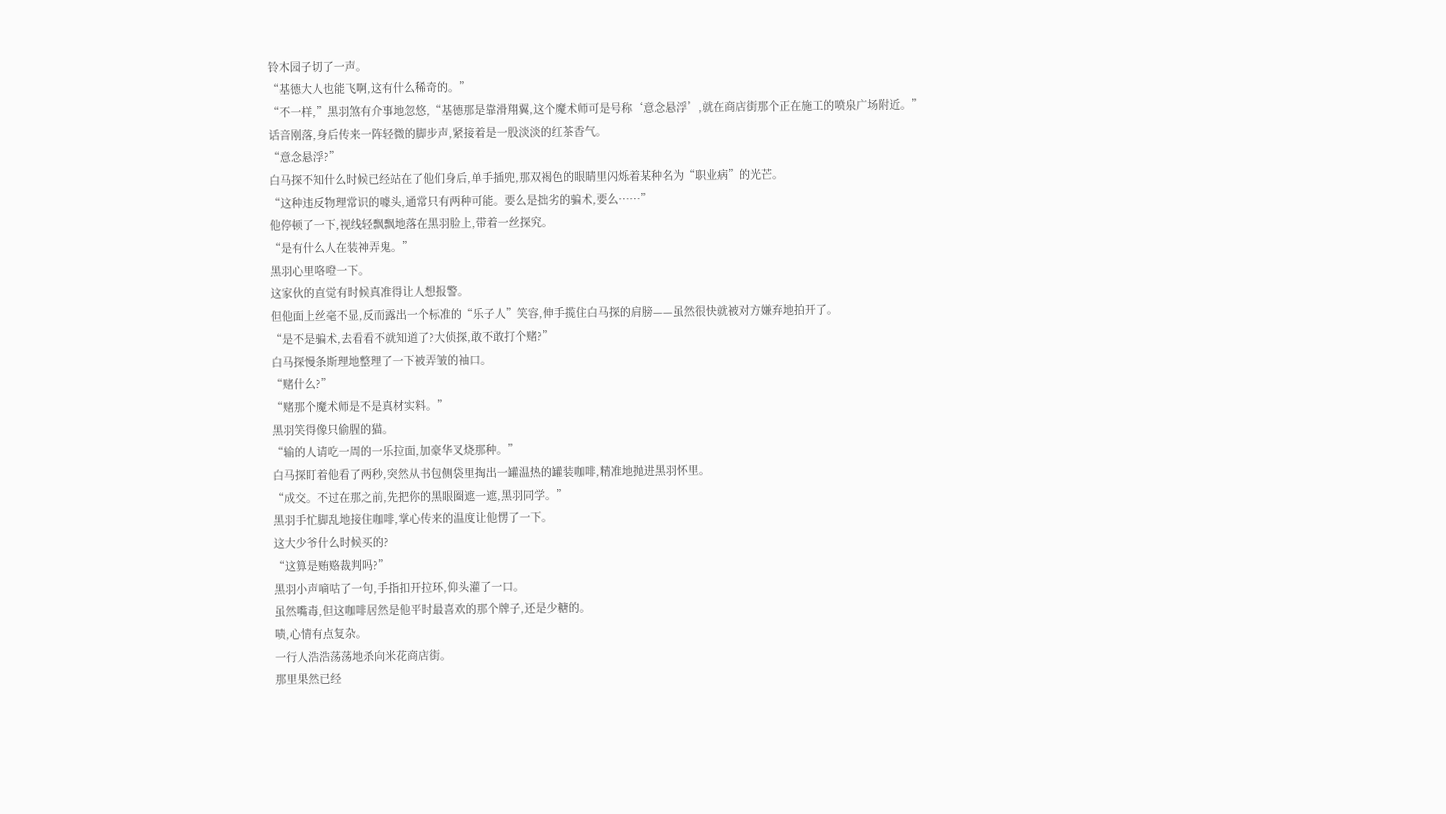铃木园子切了一声。
“基德大人也能飞啊,这有什么稀奇的。”
“不一样,”黑羽煞有介事地忽悠,“基德那是靠滑翔翼,这个魔术师可是号称‘意念悬浮’,就在商店街那个正在施工的喷泉广场附近。”
话音刚落,身后传来一阵轻微的脚步声,紧接着是一股淡淡的红茶香气。
“意念悬浮?”
白马探不知什么时候已经站在了他们身后,单手插兜,那双褐色的眼睛里闪烁着某种名为“职业病”的光芒。
“这种违反物理常识的噱头,通常只有两种可能。要么是拙劣的骗术,要么……”
他停顿了一下,视线轻飘飘地落在黑羽脸上,带着一丝探究。
“是有什么人在装神弄鬼。”
黑羽心里咯噔一下。
这家伙的直觉有时候真准得让人想报警。
但他面上丝毫不显,反而露出一个标准的“乐子人”笑容,伸手揽住白马探的肩膀——虽然很快就被对方嫌弃地拍开了。
“是不是骗术,去看看不就知道了?大侦探,敢不敢打个赌?”
白马探慢条斯理地整理了一下被弄皱的袖口。
“赌什么?”
“赌那个魔术师是不是真材实料。”
黑羽笑得像只偷腥的猫。
“输的人请吃一周的一乐拉面,加豪华叉烧那种。”
白马探盯着他看了两秒,突然从书包侧袋里掏出一罐温热的罐装咖啡,精准地抛进黑羽怀里。
“成交。不过在那之前,先把你的黑眼圈遮一遮,黑羽同学。”
黑羽手忙脚乱地接住咖啡,掌心传来的温度让他愣了一下。
这大少爷什么时候买的?
“这算是贿赂裁判吗?”
黑羽小声嘀咕了一句,手指扣开拉环,仰头灌了一口。
虽然嘴毒,但这咖啡居然是他平时最喜欢的那个牌子,还是少糖的。
啧,心情有点复杂。
一行人浩浩荡荡地杀向米花商店街。
那里果然已经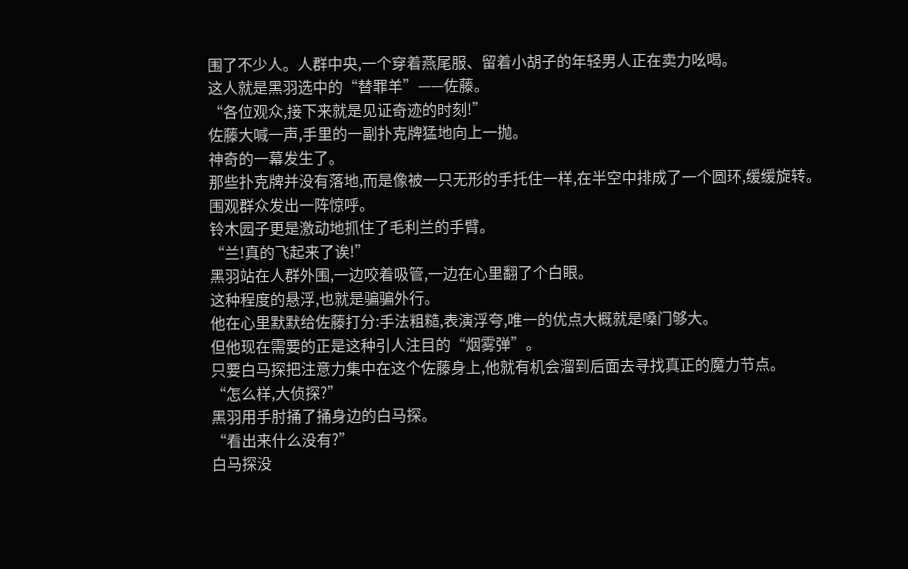围了不少人。人群中央,一个穿着燕尾服、留着小胡子的年轻男人正在卖力吆喝。
这人就是黑羽选中的“替罪羊”——佐藤。
“各位观众,接下来就是见证奇迹的时刻!”
佐藤大喊一声,手里的一副扑克牌猛地向上一抛。
神奇的一幕发生了。
那些扑克牌并没有落地,而是像被一只无形的手托住一样,在半空中排成了一个圆环,缓缓旋转。
围观群众发出一阵惊呼。
铃木园子更是激动地抓住了毛利兰的手臂。
“兰!真的飞起来了诶!”
黑羽站在人群外围,一边咬着吸管,一边在心里翻了个白眼。
这种程度的悬浮,也就是骗骗外行。
他在心里默默给佐藤打分:手法粗糙,表演浮夸,唯一的优点大概就是嗓门够大。
但他现在需要的正是这种引人注目的“烟雾弹”。
只要白马探把注意力集中在这个佐藤身上,他就有机会溜到后面去寻找真正的魔力节点。
“怎么样,大侦探?”
黑羽用手肘捅了捅身边的白马探。
“看出来什么没有?”
白马探没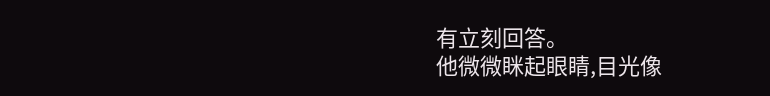有立刻回答。
他微微眯起眼睛,目光像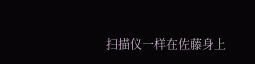扫描仪一样在佐藤身上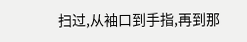扫过,从袖口到手指,再到那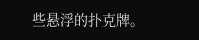些悬浮的扑克牌。